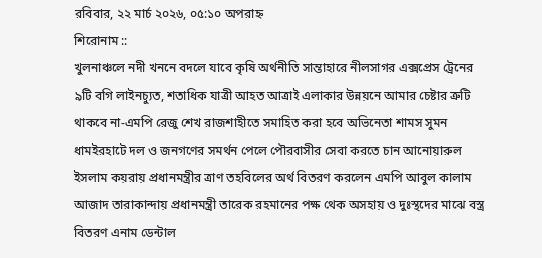রবিবার, ২২ মার্চ ২০২৬, ০৫:১০ অপরাহ্ন
শিরোনাম ::
খুলনাঞ্চলে নদী খননে বদলে যাবে কৃষি অর্থনীতি সান্তাহারে নীলসাগর এক্সপ্রেস ট্রেনের ৯টি বগি লাইনচ্যুত, শতাধিক যাত্রী আহত আত্রাই এলাকার উন্নয়নে আমার চেষ্টার ত্রুটি থাকবে না-এমপি রেজু শেখ রাজশাহীতে সমাহিত করা হবে অভিনেতা শামস সুমন ধামইরহাটে দল ও জনগণের সমর্থন পেলে পৌরবাসীর সেবা করতে চান আনোয়ারুল ইসলাম কয়রায় প্রধানমন্ত্রীর ত্রাণ তহবিলের অর্থ বিতরণ করলেন এমপি আবুল কালাম আজাদ তারাকান্দায় প্রধানমন্ত্রী তারেক রহমানের পক্ষ থেক অসহায় ও দুঃস্থদের মাঝে বস্ত্র বিতরণ এনাম ডেন্টাল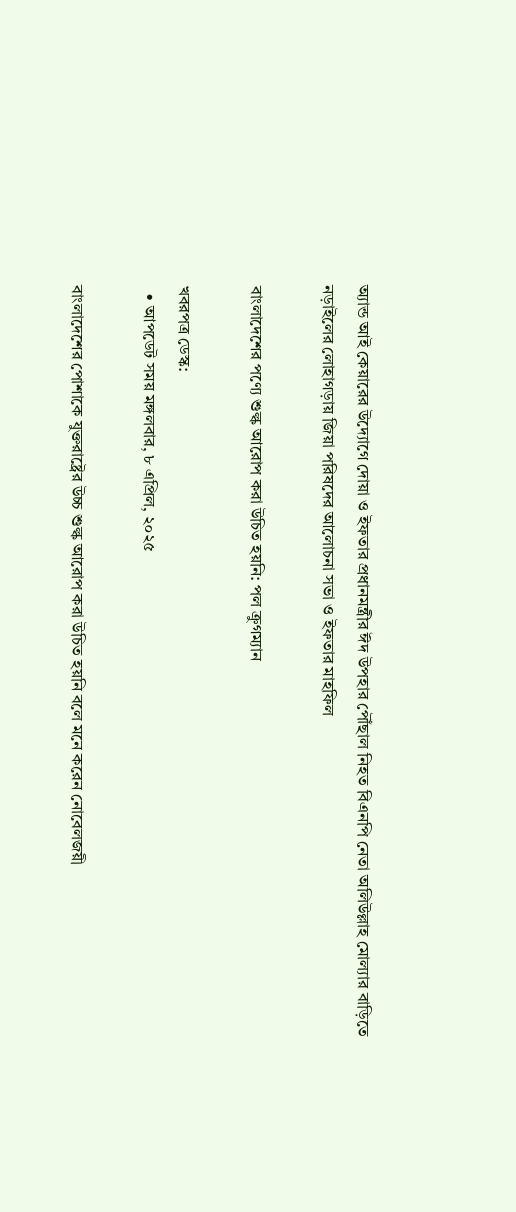অ্যান্ড আই কেয়ারের উদ্যোগে দোয়া ও ইফতার প্রধানমন্ত্রীর ঈদ উপহার পৌঁছাল নিহত বিএনপি নেতা অলিউল্লাহ মোল্যার বাড়িতে নড়াইলের লোহাগড়ায় জিয়া পরিষদের আলোচনা সভা ও ইফতার মাহফিল

বাংলাদেশের পণ্যে শুল্ক আরোপ করা উচিত হয়নি: পল ক্রুগম্যান

খবরপত্র ডেস্ক:
  • আপডেট সময় মঙ্গলবার, ৮ এপ্রিল, ২০২৫

বাংলাদেশের পোশাকে যুক্তরাষ্ট্রের উচ্চ শুল্ক আরোপ করা উচিত হয়নি বলে মনে করেন নোবেলজয়ী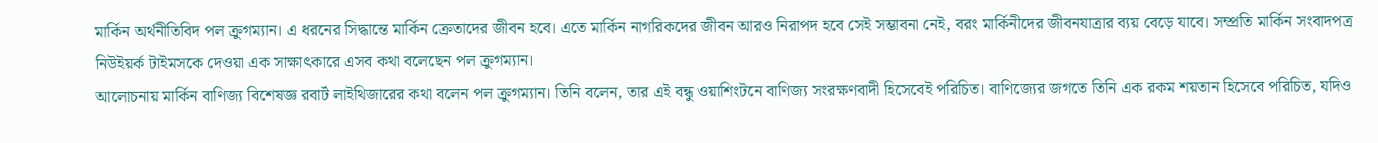মার্কিন অর্থনীতিবিদ পল ক্রুগম্যান। এ ধরনের সিদ্ধান্তে মার্কিন ক্রেতাদের জীবন হবে। এতে মার্কিন নাগরিকদের জীবন আরও নিরাপদ হবে সেই সম্ভাবনা নেই, বরং মার্কিনীদের জীবনযাত্রার ব্যয় বেড়ে যাবে। সম্প্রতি মার্কিন সংবাদপত্র নিউইয়র্ক টাইমসকে দেওয়া এক সাক্ষাৎকারে এসব কথা বলেছেন পল ক্রুগম্যান।
আলোচনায় মার্কিন বাণিজ্য বিশেষজ্ঞ রবার্ট লাইথিজারের কথা বলেন পল ক্রুগম্যান। তিনি বলেন, তার এই বন্ধু ওয়াশিংটনে বাণিজ্য সংরক্ষণবাদী হিসেবেই পরিচিত। বাণিজ্যের জগতে তিনি এক রকম শয়তান হিসেবে পরিচিত, যদিও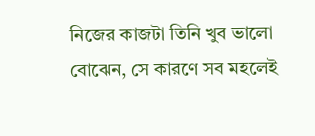নিজের কাজটা তিনি খুব ভালো বোঝেন, সে কারণে সব মহলেই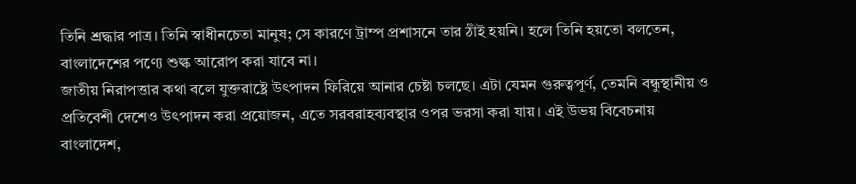তিনি শ্রদ্ধার পাত্র। তিনি স্বাধীনচেতা মানুষ; সে কারণে ট্রাম্প প্রশাসনে তার ঠাঁই হয়নি। হলে তিনি হয়তো বলতেন, বাংলাদেশের পণ্যে শুল্ক আরোপ করা যাবে না।
জাতীয় নিরাপত্তার কথা বলে যুক্তরাষ্ট্রে উৎপাদন ফিরিয়ে আনার চেষ্টা চলছে। এটা যেমন গুরুত্বপূর্ণ, তেমনি বন্ধুস্থানীয় ও প্রতিবেশী দেশেও উৎপাদন করা প্রয়োজন, এতে সরবরাহব্যবস্থার ওপর ভরসা করা যায়। এই উভয় বিবেচনায় বাংলাদেশ,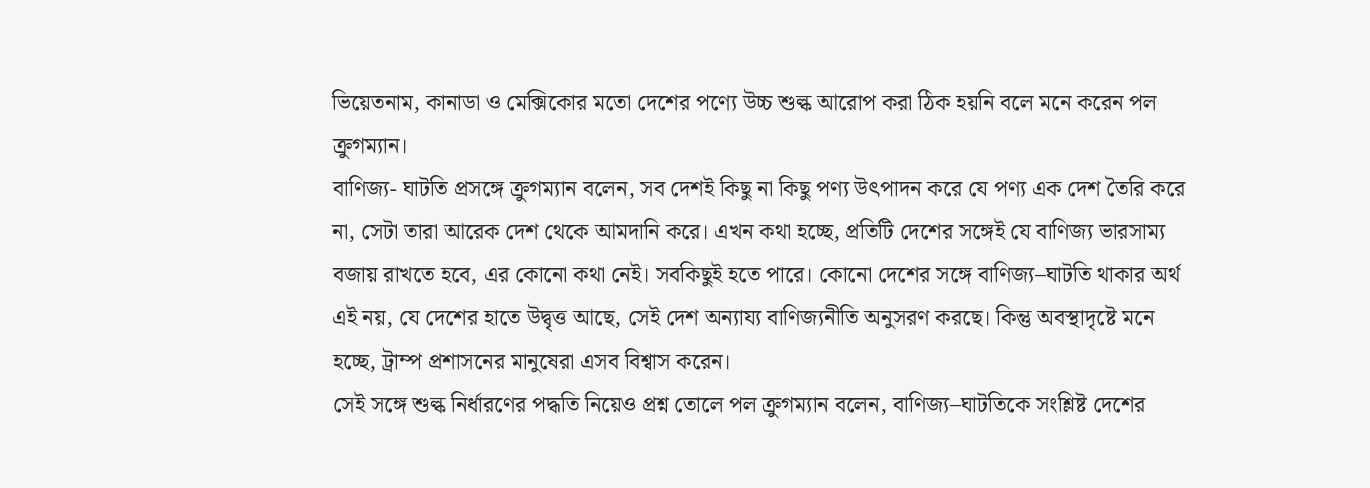ভিয়েতনাম, কানাডা ও মেক্সিকোর মতো দেশের পণ্যে উচ্চ শুল্ক আরোপ করা ঠিক হয়নি বলে মনে করেন পল ক্রুগম্যান।
বাণিজ্য- ঘাটতি প্রসঙ্গে ক্রুগম্যান বলেন, সব দেশই কিছু না কিছু পণ্য উৎপাদন করে যে পণ্য এক দেশ তৈরি করে না, সেটা তারা আরেক দেশ থেকে আমদানি করে। এখন কথা হচ্ছে, প্রতিটি দেশের সঙ্গেই যে বাণিজ্য ভারসাম্য বজায় রাখতে হবে, এর কোনো কথা নেই। সবকিছুই হতে পারে। কোনো দেশের সঙ্গে বাণিজ্য–ঘাটতি থাকার অর্থ এই নয়, যে দেশের হাতে উদ্বৃত্ত আছে, সেই দেশ অন্যায্য বাণিজ্যনীতি অনুসরণ করছে। কিন্তু অবস্থাদৃষ্টে মনে হচ্ছে, ট্রাম্প প্রশাসনের মানুষেরা এসব বিশ্বাস করেন।
সেই সঙ্গে শুল্ক নির্ধারণের পদ্ধতি নিয়েও প্রশ্ন তোলে পল ক্রুগম্যান বলেন, বাণিজ্য–ঘাটতিকে সংশ্লিষ্ট দেশের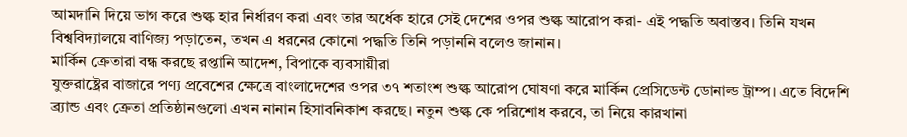আমদানি দিয়ে ভাগ করে শুল্ক হার নির্ধারণ করা এবং তার অর্ধেক হারে সেই দেশের ওপর শুল্ক আরোপ করা- এই পদ্ধতি অবাস্তব। তিনি যখন বিশ্ববিদ্যালয়ে বাণিজ্য পড়াতেন, তখন এ ধরনের কোনো পদ্ধতি তিনি পড়াননি বলেও জানান।
মার্কিন ক্রেতারা বন্ধ করছে রপ্তানি আদেশ, বিপাকে ব্যবসায়ীরা
যুক্তরাষ্ট্রের বাজারে পণ্য প্রবেশের ক্ষেত্রে বাংলাদেশের ওপর ৩৭ শতাংশ শুল্ক আরোপ ঘোষণা করে মার্কিন প্রেসিডেন্ট ডোনাল্ড ট্রাম্প। এতে বিদেশি ব্র্যান্ড এবং ক্রেতা প্রতিষ্ঠানগুলো এখন নানান হিসাবনিকাশ করছে। নতুন শুল্ক কে পরিশোধ করবে, তা নিয়ে কারখানা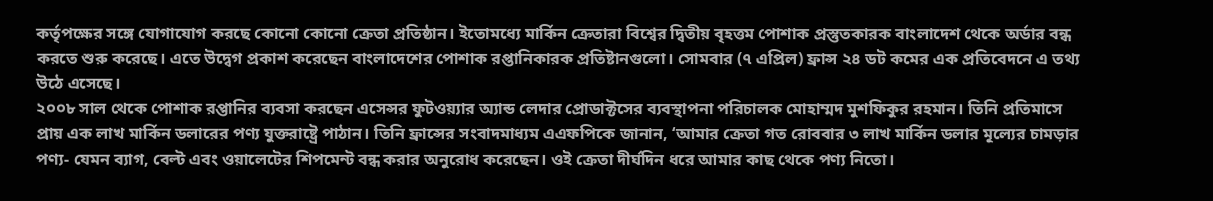কর্তৃপক্ষের সঙ্গে যোগাযোগ করছে কোনো কোনো ক্রেতা প্রতিষ্ঠান। ইতোমধ্যে মার্কিন ক্রেতারা বিশ্বের দ্বিতীয় বৃহত্তম পোশাক প্রস্তুতকারক বাংলাদেশ থেকে অর্ডার বন্ধ করতে শুরু করেছে। এতে উদ্বেগ প্রকাশ করেছেন বাংলাদেশের পোশাক রপ্তানিকারক প্রতিষ্টানগুলো। সোমবার (৭ এপ্রিল) ফ্রান্স ২৪ ডট কমের এক প্রতিবেদনে এ তথ্য উঠে এসেছে।
২০০৮ সাল থেকে পোশাক রপ্তানির ব্যবসা করছেন এসেন্সর ফুটওয়্যার অ্যান্ড লেদার প্রোডাক্টসের ব্যবস্থাপনা পরিচালক মোহাম্মদ মুশফিকুর রহমান। তিনি প্রতিমাসে প্রায় এক লাখ মার্কিন ডলারের পণ্য যুক্তরাষ্ট্রে পাঠান। তিনি ফ্রান্সের সংবাদমাধ্যম এএফপিকে জানান, ‘আমার ক্রেতা গত রোববার ৩ লাখ মার্কিন ডলার মূল্যের চামড়ার পণ্য- যেমন ব্যাগ, বেল্ট এবং ওয়ালেটের শিপমেন্ট বন্ধ করার অনুরোধ করেছেন। ওই ক্রেতা দীর্ঘদিন ধরে আমার কাছ থেকে পণ্য নিতো।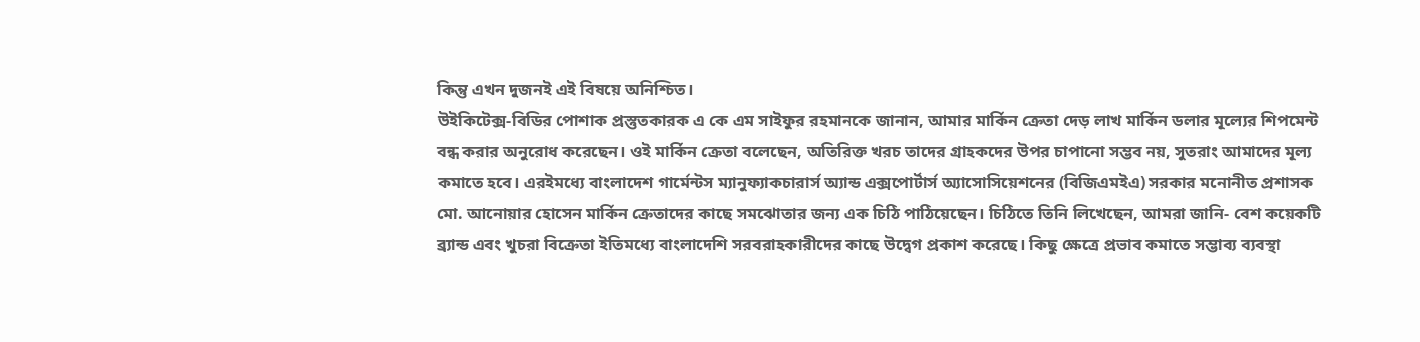কিন্তু এখন দুজনই এই বিষয়ে অনিশ্চিত।
উইকিটেক্স-বিডির পোশাক প্রস্তুতকারক এ কে এম সাইফুর রহমানকে জানান, আমার মার্কিন ক্রেতা দেড় লাখ মার্কিন ডলার মূল্যের শিপমেন্ট বন্ধ করার অনুরোধ করেছেন। ওই মার্কিন ক্রেতা বলেছেন, অতিরিক্ত খরচ তাদের গ্রাহকদের উপর চাপানো সম্ভব নয়, সুতরাং আমাদের মূল্য কমাতে হবে। এরইমধ্যে বাংলাদেশ গার্মেন্টস ম্যানুফ্যাকচারার্স অ্যান্ড এক্সপোর্টার্স অ্যাসোসিয়েশনের (বিজিএমইএ) সরকার মনোনীত প্রশাসক মো. আনোয়ার হোসেন মার্কিন ক্রেতাদের কাছে সমঝোতার জন্য এক চিঠি পাঠিয়েছেন। চিঠিতে তিনি লিখেছেন, আমরা জানি- বেশ কয়েকটি ব্র্যান্ড এবং খুচরা বিক্রেতা ইতিমধ্যে বাংলাদেশি সরবরাহকারীদের কাছে উদ্বেগ প্রকাশ করেছে। কিছু ক্ষেত্রে প্রভাব কমাতে সম্ভাব্য ব্যবস্থা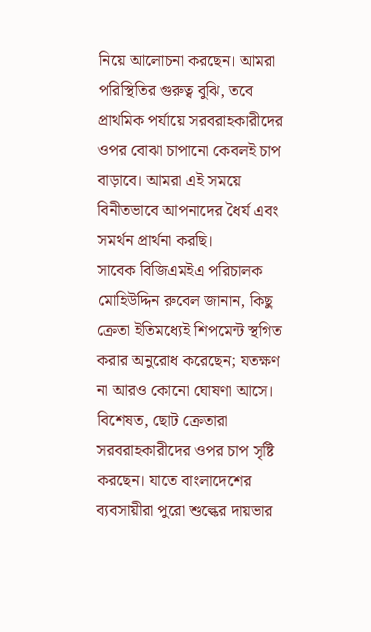নিয়ে আলোচনা করছেন। আমরা পরিস্থিতির গুরুত্ব বুঝি, তবে প্রাথমিক পর্যায়ে সরবরাহকারীদের ওপর বোঝা চাপানো কেবলই চাপ বাড়াবে। আমরা এই সময়ে বিনীতভাবে আপনাদের ধৈর্য এবং সমর্থন প্রার্থনা করছি।
সাবেক বিজিএমইএ পরিচালক মোহিউদ্দিন রুবেল জানান, কিছু ক্রেতা ইতিমধ্যেই শিপমেন্ট স্থগিত করার অনুরোধ করেছেন; যতক্ষণ না আরও কোনো ঘোষণা আসে। বিশেষত, ছোট ক্রেতারা সরবরাহকারীদের ওপর চাপ সৃষ্টি করছেন। যাতে বাংলাদেশের ব্যবসায়ীরা পুরো শুল্কের দায়ভার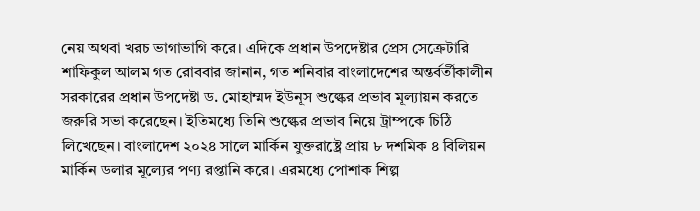নেয় অথবা খরচ ভাগাভাগি করে। এদিকে প্রধান উপদেষ্টার প্রেস সেক্রেটারি শাফিকুল আলম গত রোববার জানান, গত শনিবার বাংলাদেশের অন্তর্বর্তীকালীন সরকারের প্রধান উপদেষ্টা ড. মোহাম্মদ ইউনূস শুল্কের প্রভাব মূল্যায়ন করতে জরুরি সভা করেছেন। ইতিমধ্যে তিনি শুল্কের প্রভাব নিয়ে ট্রাম্পকে চিঠি লিখেছেন। বাংলাদেশ ২০২৪ সালে মার্কিন যুক্তরাষ্ট্রে প্রায় ৮ দশমিক ৪ বিলিয়ন মার্কিন ডলার মূল্যের পণ্য রপ্তানি করে। এরমধ্যে পোশাক শিল্প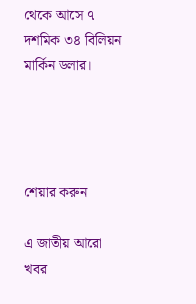থেকে আসে ৭ দশমিক ৩৪ বিলিয়ন মার্কিন ডলার।




শেয়ার করুন

এ জাতীয় আরো খবর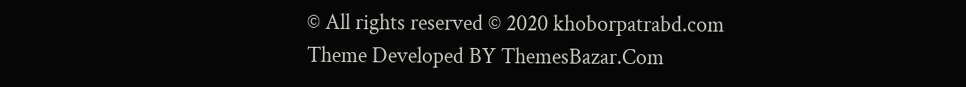© All rights reserved © 2020 khoborpatrabd.com
Theme Developed BY ThemesBazar.Com